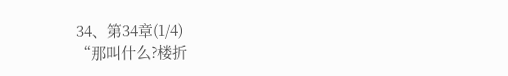34、第34章(1/4)
“那叫什么?楼折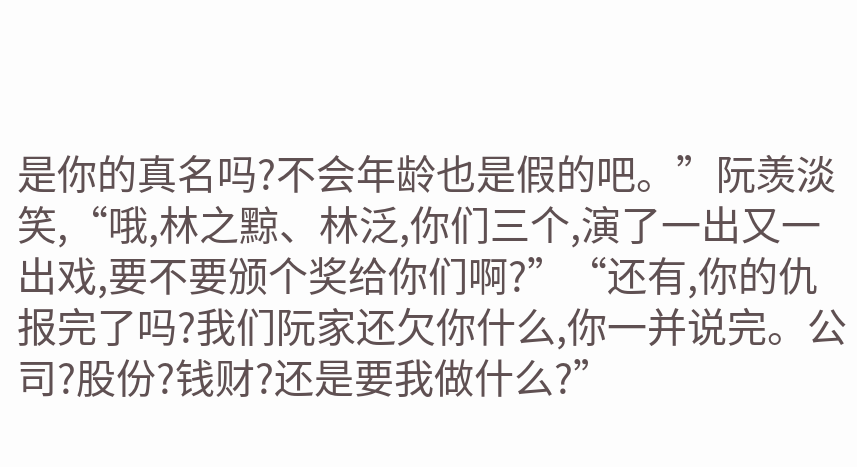是你的真名吗?不会年龄也是假的吧。”阮羡淡笑,“哦,林之黥、林泛,你们三个,演了一出又一出戏,要不要颁个奖给你们啊?”“还有,你的仇报完了吗?我们阮家还欠你什么,你一并说完。公司?股份?钱财?还是要我做什么?”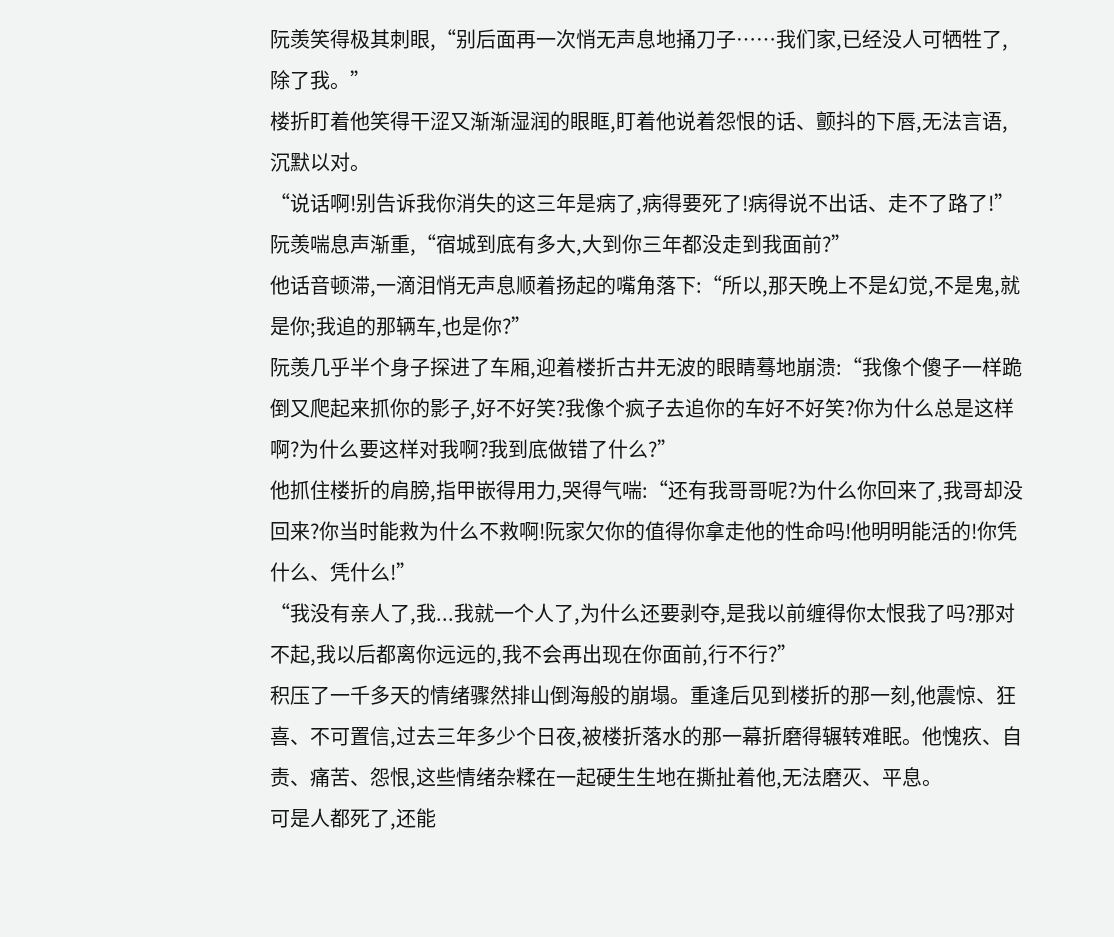阮羡笑得极其刺眼,“别后面再一次悄无声息地捅刀子……我们家,已经没人可牺牲了,除了我。”
楼折盯着他笑得干涩又渐渐湿润的眼眶,盯着他说着怨恨的话、颤抖的下唇,无法言语,沉默以对。
“说话啊!别告诉我你消失的这三年是病了,病得要死了!病得说不出话、走不了路了!”阮羡喘息声渐重,“宿城到底有多大,大到你三年都没走到我面前?”
他话音顿滞,一滴泪悄无声息顺着扬起的嘴角落下:“所以,那天晚上不是幻觉,不是鬼,就是你;我追的那辆车,也是你?”
阮羡几乎半个身子探进了车厢,迎着楼折古井无波的眼睛蓦地崩溃:“我像个傻子一样跪倒又爬起来抓你的影子,好不好笑?我像个疯子去追你的车好不好笑?你为什么总是这样啊?为什么要这样对我啊?我到底做错了什么?”
他抓住楼折的肩膀,指甲嵌得用力,哭得气喘:“还有我哥哥呢?为什么你回来了,我哥却没回来?你当时能救为什么不救啊!阮家欠你的值得你拿走他的性命吗!他明明能活的!你凭什么、凭什么!”
“我没有亲人了,我...我就一个人了,为什么还要剥夺,是我以前缠得你太恨我了吗?那对不起,我以后都离你远远的,我不会再出现在你面前,行不行?”
积压了一千多天的情绪骤然排山倒海般的崩塌。重逢后见到楼折的那一刻,他震惊、狂喜、不可置信,过去三年多少个日夜,被楼折落水的那一幕折磨得辗转难眠。他愧疚、自责、痛苦、怨恨,这些情绪杂糅在一起硬生生地在撕扯着他,无法磨灭、平息。
可是人都死了,还能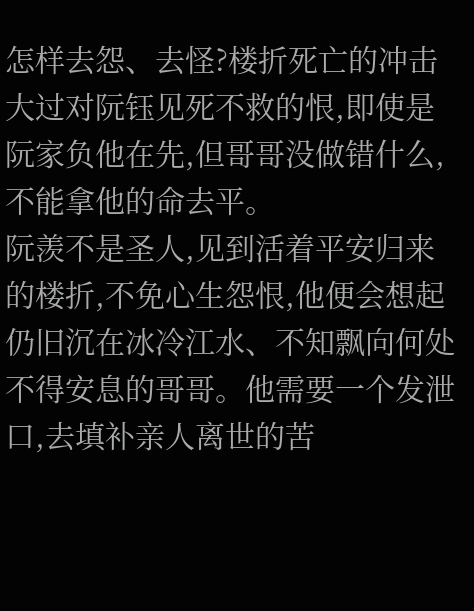怎样去怨、去怪?楼折死亡的冲击大过对阮钰见死不救的恨,即使是阮家负他在先,但哥哥没做错什么,不能拿他的命去平。
阮羡不是圣人,见到活着平安归来的楼折,不免心生怨恨,他便会想起仍旧沉在冰冷江水、不知飘向何处不得安息的哥哥。他需要一个发泄口,去填补亲人离世的苦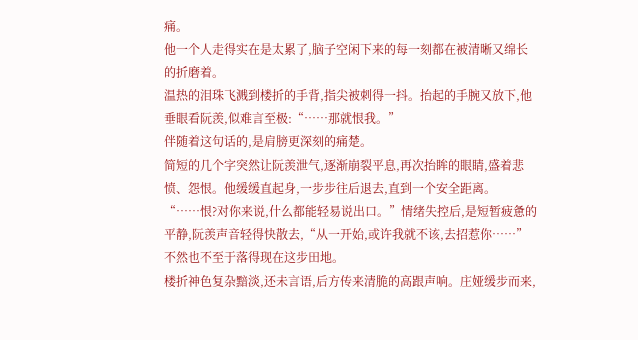痛。
他一个人走得实在是太累了,脑子空闲下来的每一刻都在被清晰又绵长的折磨着。
温热的泪珠飞溅到楼折的手背,指尖被刺得一抖。抬起的手腕又放下,他垂眼看阮羡,似难言至极:“……那就恨我。”
伴随着这句话的,是肩膀更深刻的痛楚。
简短的几个字突然让阮羡泄气,逐渐崩裂平息,再次抬眸的眼睛,盛着悲愤、怨恨。他缓缓直起身,一步步往后退去,直到一个安全距离。
“……恨?对你来说,什么都能轻易说出口。”情绪失控后,是短暂疲惫的平静,阮羡声音轻得快散去,“从一开始,或许我就不该,去招惹你……”
不然也不至于落得现在这步田地。
楼折神色复杂黯淡,还未言语,后方传来清脆的高跟声响。庄娅缓步而来,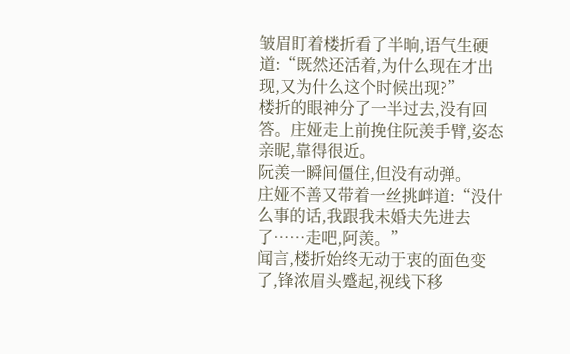皱眉盯着楼折看了半晌,语气生硬道:“既然还活着,为什么现在才出现,又为什么这个时候出现?”
楼折的眼神分了一半过去,没有回答。庄娅走上前挽住阮羡手臂,姿态亲昵,靠得很近。
阮羡一瞬间僵住,但没有动弹。
庄娅不善又带着一丝挑衅道:“没什么事的话,我跟我未婚夫先进去了……走吧,阿羡。”
闻言,楼折始终无动于衷的面色变了,锋浓眉头蹙起,视线下移